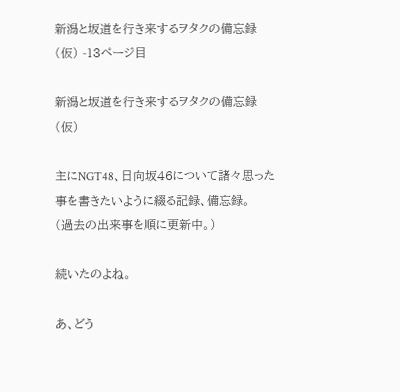新潟と坂道を行き来するヲタクの備忘録(仮) -13ページ目

新潟と坂道を行き来するヲタクの備忘録(仮)

主にNGT48、日向坂46について諸々思った事を書きたいように綴る記録、備忘録。
(過去の出来事を順に更新中。)

続いたのよね。

あ、どう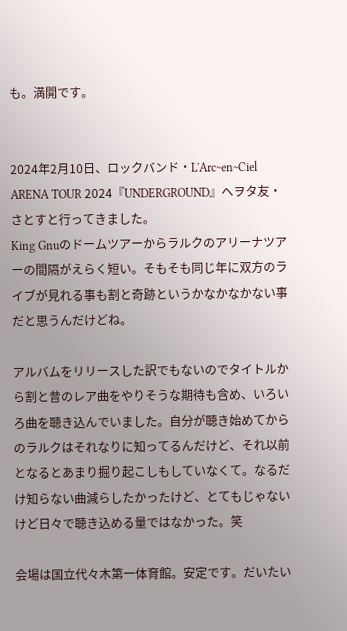も。満開です。


2024年2月10日、ロックバンド・L'Arc~en~Ciel ARENA TOUR 2024『UNDERGROUND』へヲタ友・さとすと行ってきました。
King Gnuのドームツアーからラルクのアリーナツアーの間隔がえらく短い。そもそも同じ年に双方のライブが見れる事も割と奇跡というかなかなかない事だと思うんだけどね。

アルバムをリリースした訳でもないのでタイトルから割と昔のレア曲をやりそうな期待も含め、いろいろ曲を聴き込んでいました。自分が聴き始めてからのラルクはそれなりに知ってるんだけど、それ以前となるとあまり掘り起こしもしていなくて。なるだけ知らない曲減らしたかったけど、とてもじゃないけど日々で聴き込める量ではなかった。笑

会場は国立代々木第一体育館。安定です。だいたい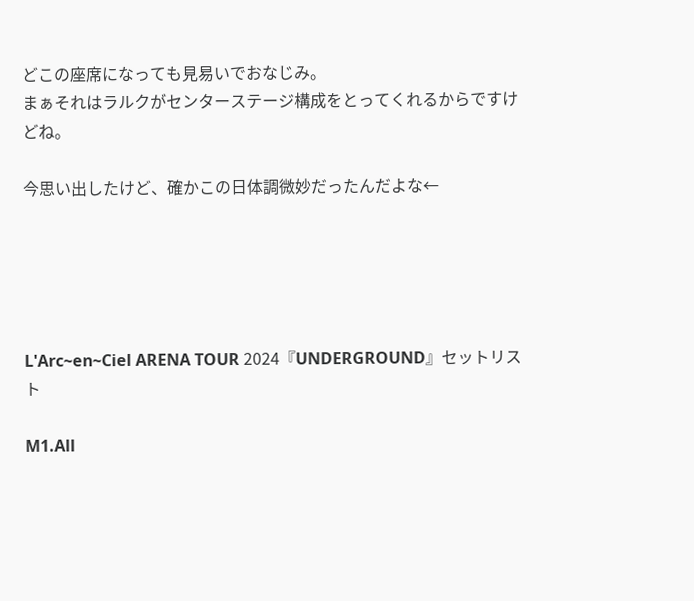どこの座席になっても見易いでおなじみ。
まぁそれはラルクがセンターステージ構成をとってくれるからですけどね。

今思い出したけど、確かこの日体調微妙だったんだよな←





L'Arc~en~Ciel ARENA TOUR 2024『UNDERGROUND』セットリスト

M1.All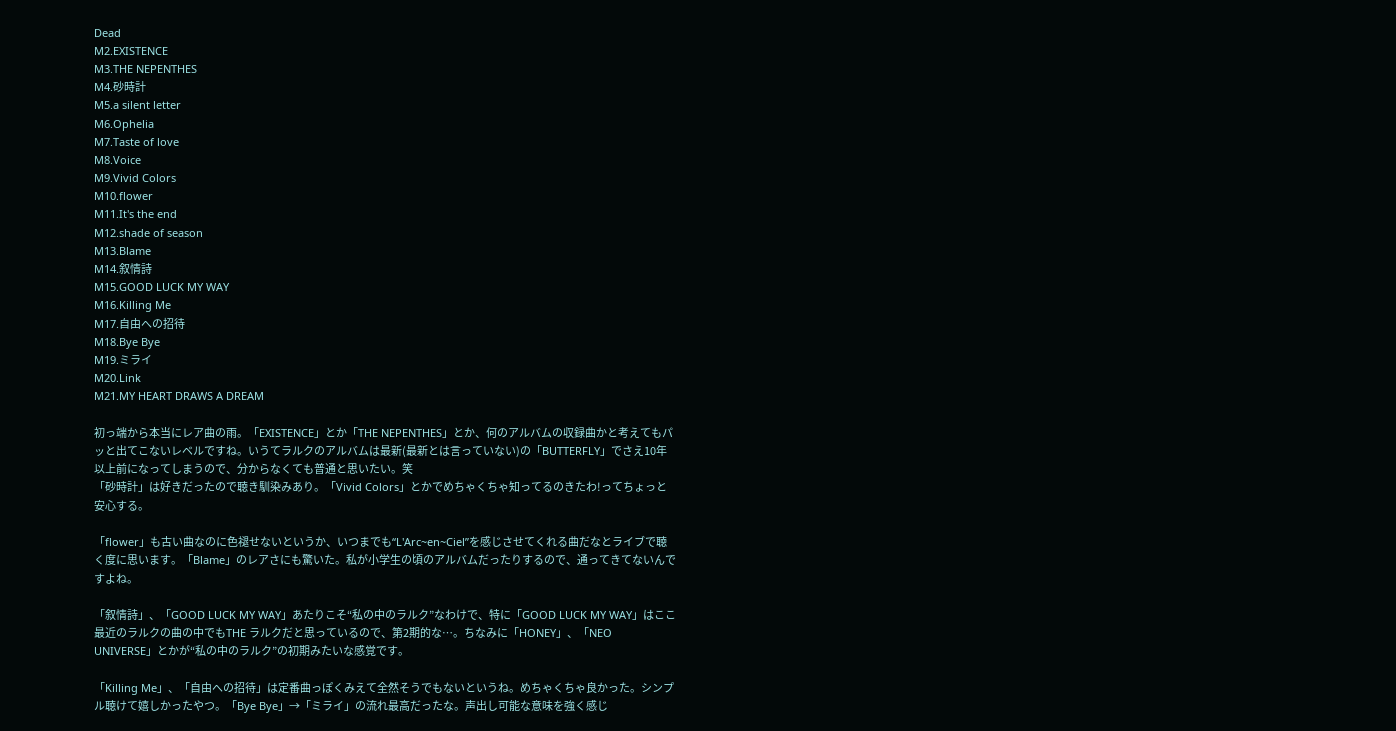Dead
M2.EXISTENCE
M3.THE NEPENTHES
M4.砂時計
M5.a silent letter
M6.Ophelia
M7.Taste of love
M8.Voice
M9.Vivid Colors
M10.flower
M11.It's the end
M12.shade of season
M13.Blame
M14.叙情詩
M15.GOOD LUCK MY WAY
M16.Killing Me
M17.自由への招待
M18.Bye Bye
M19.ミライ
M20.Link
M21.MY HEART DRAWS A DREAM

初っ端から本当にレア曲の雨。「EXISTENCE」とか「THE NEPENTHES」とか、何のアルバムの収録曲かと考えてもパッと出てこないレベルですね。いうてラルクのアルバムは最新(最新とは言っていない)の「BUTTERFLY」でさえ10年以上前になってしまうので、分からなくても普通と思いたい。笑
「砂時計」は好きだったので聴き馴染みあり。「Vivid Colors」とかでめちゃくちゃ知ってるのきたわ!ってちょっと安心する。

「flower」も古い曲なのに色褪せないというか、いつまでも“L'Arc~en~Ciel”を感じさせてくれる曲だなとライブで聴く度に思います。「Blame」のレアさにも驚いた。私が小学生の頃のアルバムだったりするので、通ってきてないんですよね。

「叙情詩」、「GOOD LUCK MY WAY」あたりこそ“私の中のラルク”なわけで、特に「GOOD LUCK MY WAY」はここ最近のラルクの曲の中でもTHE ラルクだと思っているので、第2期的な…。ちなみに「HONEY」、「NEO UNIVERSE」とかが“私の中のラルク”の初期みたいな感覚です。

「Killing Me」、「自由への招待」は定番曲っぽくみえて全然そうでもないというね。めちゃくちゃ良かった。シンプル聴けて嬉しかったやつ。「Bye Bye」→「ミライ」の流れ最高だったな。声出し可能な意味を強く感じ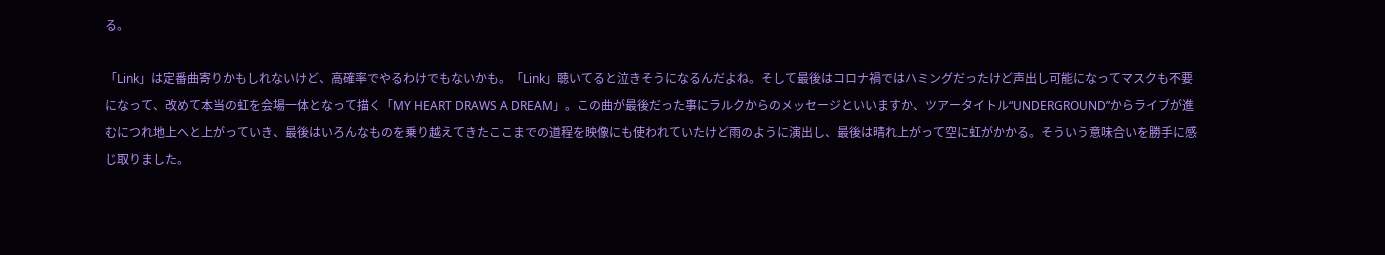る。

「Link」は定番曲寄りかもしれないけど、高確率でやるわけでもないかも。「Link」聴いてると泣きそうになるんだよね。そして最後はコロナ禍ではハミングだったけど声出し可能になってマスクも不要になって、改めて本当の虹を会場一体となって描く「MY HEART DRAWS A DREAM」。この曲が最後だった事にラルクからのメッセージといいますか、ツアータイトル“UNDERGROUND”からライブが進むにつれ地上へと上がっていき、最後はいろんなものを乗り越えてきたここまでの道程を映像にも使われていたけど雨のように演出し、最後は晴れ上がって空に虹がかかる。そういう意味合いを勝手に感じ取りました。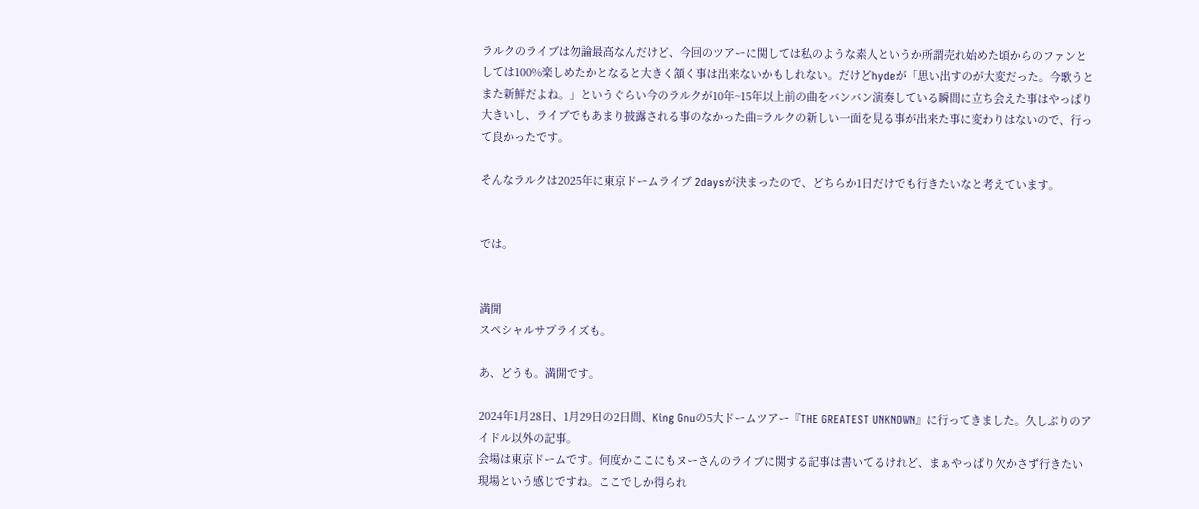ラルクのライブは勿論最高なんだけど、今回のツアーに関しては私のような素人というか所謂売れ始めた頃からのファンとしては100%楽しめたかとなると大きく頷く事は出来ないかもしれない。だけどhydeが「思い出すのが大変だった。今歌うとまた新鮮だよね。」というぐらい今のラルクが10年~15年以上前の曲をバンバン演奏している瞬間に立ち会えた事はやっぱり大きいし、ライブでもあまり披露される事のなかった曲=ラルクの新しい一面を見る事が出来た事に変わりはないので、行って良かったです。

そんなラルクは2025年に東京ドームライブ 2daysが決まったので、どちらか1日だけでも行きたいなと考えています。


では。


満開
スペシャルサプライズも。

あ、どうも。満開です。

2024年1月28日、1月29日の2日間、King Gnuの5大ドームツアー『THE GREATEST UNKNOWN』に行ってきました。久しぶりのアイドル以外の記事。
会場は東京ドームです。何度かここにもヌーさんのライブに関する記事は書いてるけれど、まぁやっぱり欠かさず行きたい現場という感じですね。ここでしか得られ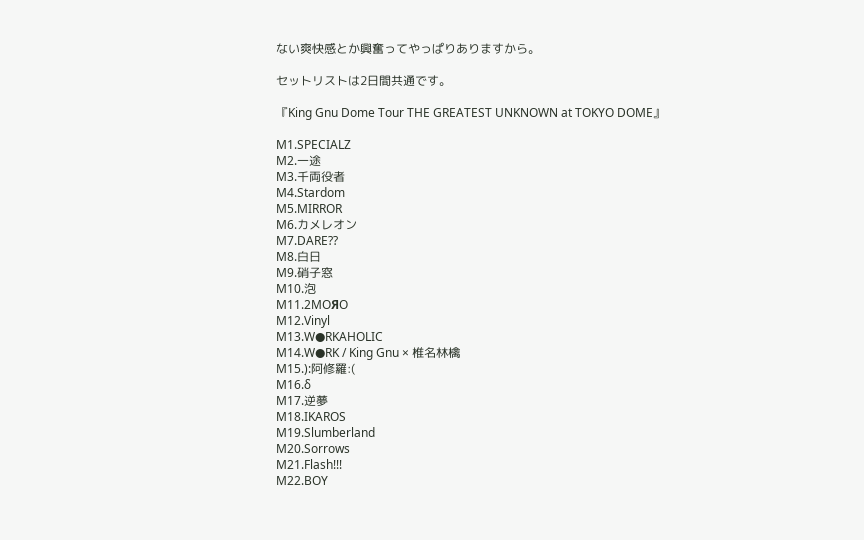ない爽快感とか興奮ってやっぱりありますから。

セットリストは2日間共通です。

『King Gnu Dome Tour THE GREATEST UNKNOWN at TOKYO DOME』

M1.SPECIALZ
M2.一途
M3.千両役者
M4.Stardom
M5.MIRROR
M6.カメレオン
M7.DARE??
M8.白日
M9.硝子窓
M10.泡
M11.2ΜΟЯΟ
M12.Vinyl
M13.W●RKAHOLIC
M14.W●RK / King Gnu × 椎名林檎
M15.):阿修羅:(
M16.δ
M17.逆夢
M18.IKAROS
M19.Slumberland
M20.Sorrows
M21.Flash!!!
M22.BOY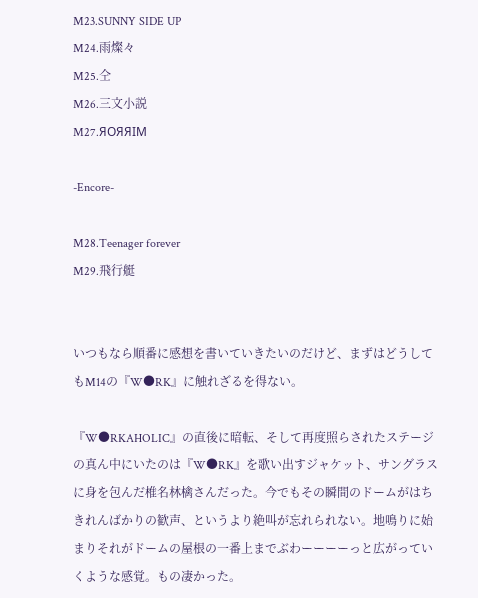M23.SUNNY SIDE UP
M24.雨燦々
M25.仝
M26.三文小説
M27.ЯOЯЯIM

-Encore-

M28.Teenager forever
M29.飛行艇


いつもなら順番に感想を書いていきたいのだけど、まずはどうしてもM14の『W●RK』に触れざるを得ない。

『W●RKAHOLIC』の直後に暗転、そして再度照らされたステージの真ん中にいたのは『W●RK』を歌い出すジャケット、サングラスに身を包んだ椎名林檎さんだった。今でもその瞬間のドームがはちきれんばかりの歓声、というより絶叫が忘れられない。地鳴りに始まりそれがドームの屋根の一番上までぶわーーーーっと広がっていくような感覚。もの凄かった。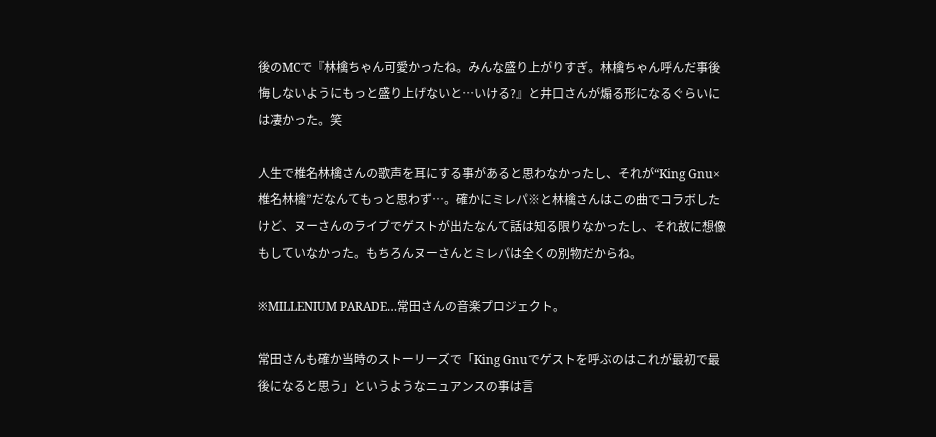後のMCで『林檎ちゃん可愛かったね。みんな盛り上がりすぎ。林檎ちゃん呼んだ事後悔しないようにもっと盛り上げないと…いける?』と井口さんが煽る形になるぐらいには凄かった。笑

人生で椎名林檎さんの歌声を耳にする事があると思わなかったし、それが“King Gnu×椎名林檎”だなんてもっと思わず…。確かにミレパ※と林檎さんはこの曲でコラボしたけど、ヌーさんのライブでゲストが出たなんて話は知る限りなかったし、それ故に想像もしていなかった。もちろんヌーさんとミレパは全くの別物だからね。

※MILLENIUM PARADE…常田さんの音楽プロジェクト。

常田さんも確か当時のストーリーズで「King Gnuでゲストを呼ぶのはこれが最初で最後になると思う」というようなニュアンスの事は言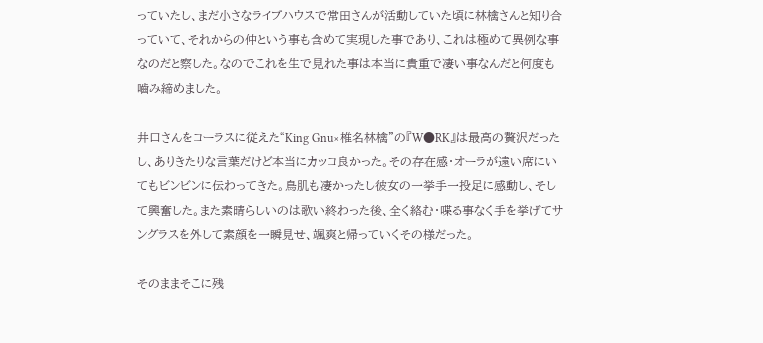っていたし、まだ小さなライブハウスで常田さんが活動していた頃に林檎さんと知り合っていて、それからの仲という事も含めて実現した事であり、これは極めて異例な事なのだと察した。なのでこれを生で見れた事は本当に貴重で凄い事なんだと何度も嚙み締めました。

井口さんをコーラスに従えた“King Gnu×椎名林檎”の『W●RK』は最高の贅沢だったし、ありきたりな言葉だけど本当にカッコ良かった。その存在感・オーラが遠い席にいてもビンビンに伝わってきた。鳥肌も凄かったし彼女の一挙手一投足に感動し、そして興奮した。また素晴らしいのは歌い終わった後、全く絡む・喋る事なく手を挙げてサングラスを外して素顔を一瞬見せ、颯爽と帰っていくその様だった。

そのままそこに残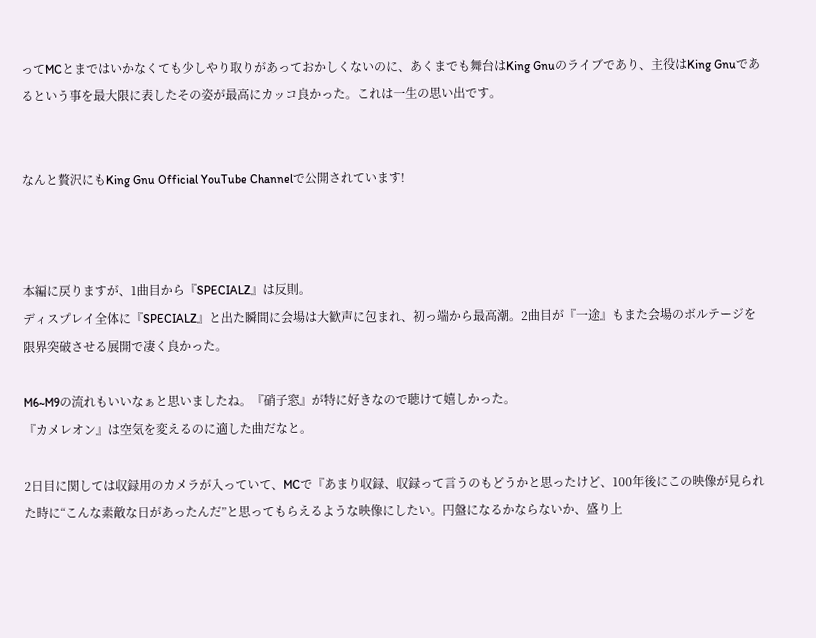ってMCとまではいかなくても少しやり取りがあっておかしくないのに、あくまでも舞台はKing Gnuのライブであり、主役はKing Gnuであるという事を最大限に表したその姿が最高にカッコ良かった。これは一生の思い出です。


なんと贅沢にもKing Gnu Official YouTube Channelで公開されています!



本編に戻りますが、1曲目から『SPECIALZ』は反則。
ディスプレイ全体に『SPECIALZ』と出た瞬間に会場は大歓声に包まれ、初っ端から最高潮。2曲目が『一途』もまた会場のボルテージを限界突破させる展開で凄く良かった。

M6~M9の流れもいいなぁと思いましたね。『硝子窓』が特に好きなので聴けて嬉しかった。
『カメレオン』は空気を変えるのに適した曲だなと。

2日目に関しては収録用のカメラが入っていて、MCで『あまり収録、収録って言うのもどうかと思ったけど、100年後にこの映像が見られた時に“こんな素敵な日があったんだ”と思ってもらえるような映像にしたい。円盤になるかならないか、盛り上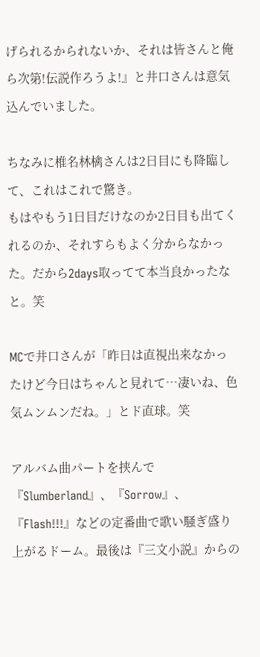げられるかられないか、それは皆さんと俺ら次第!伝説作ろうよ!』と井口さんは意気込んでいました。

ちなみに椎名林檎さんは2日目にも降臨して、これはこれで驚き。
もはやもう1日目だけなのか2日目も出てくれるのか、それすらもよく分からなかった。だから2days取ってて本当良かったなと。笑

MCで井口さんが「昨日は直視出来なかったけど今日はちゃんと見れて…凄いね、色気ムンムンだね。」とド直球。笑

アルバム曲パートを挟んで『Slumberland』、『Sorrow』、『Flash!!!』などの定番曲で歌い騒ぎ盛り上がるドーム。最後は『三文小説』からの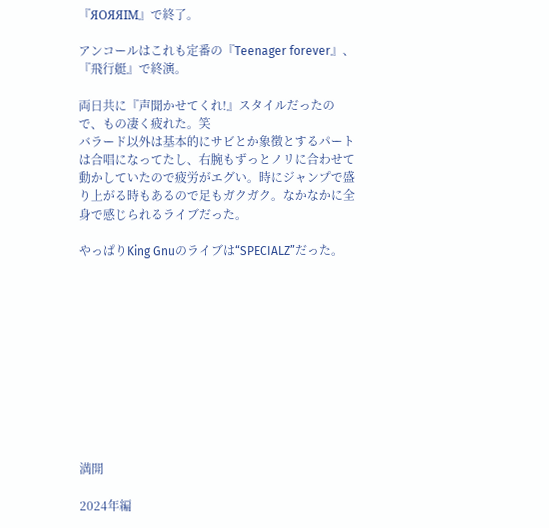『ЯOЯЯIM』で終了。

アンコールはこれも定番の『Teenager forever』、『飛行艇』で終演。

両日共に『声聞かせてくれ!』スタイルだったので、もの凄く疲れた。笑
バラード以外は基本的にサビとか象徴とするパートは合唱になってたし、右腕もずっとノリに合わせて動かしていたので疲労がエグい。時にジャンプで盛り上がる時もあるので足もガクガク。なかなかに全身で感じられるライブだった。

やっぱりKing Gnuのライブは“SPECIALZ”だった。











満開

2024年編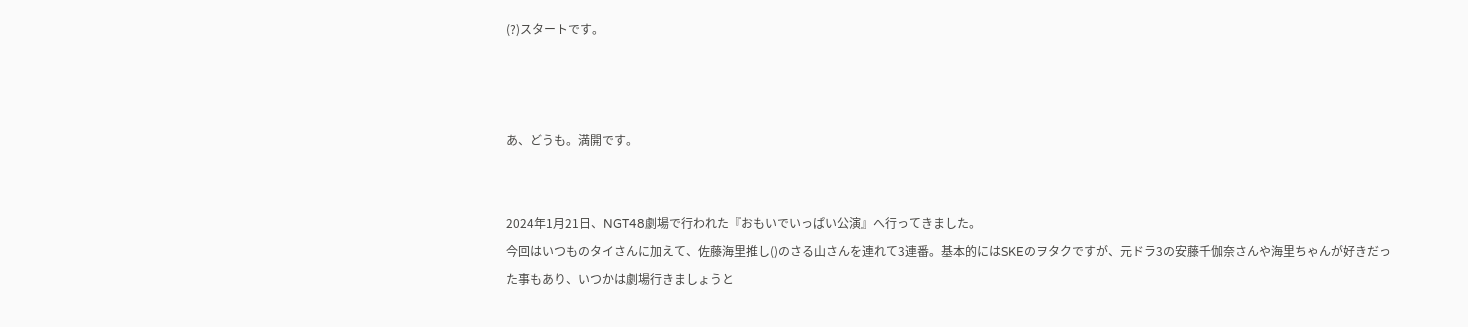(?)スタートです。



あ、どうも。満開です。


2024年1月21日、NGT48劇場で行われた『おもいでいっぱい公演』へ行ってきました。
今回はいつものタイさんに加えて、佐藤海里推し()のさる山さんを連れて3連番。基本的にはSKEのヲタクですが、元ドラ3の安藤千伽奈さんや海里ちゃんが好きだった事もあり、いつかは劇場行きましょうと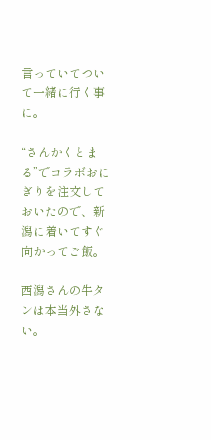言っていてついて一緒に行く事に。

“さんかくとまる”でコラボおにぎりを注文しておいたので、新潟に着いてすぐ向かってご飯。

西潟さんの牛タンは本当外さない。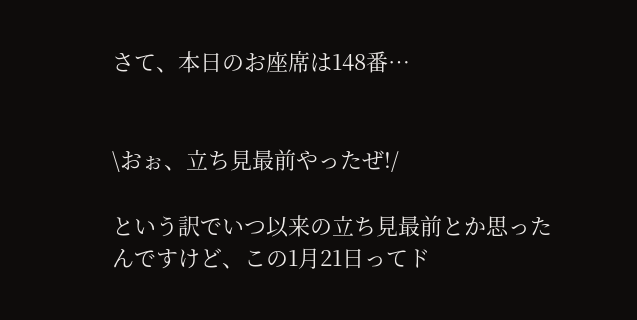さて、本日のお座席は148番…


\おぉ、立ち見最前やったぜ!/

という訳でいつ以来の立ち見最前とか思ったんですけど、この1月21日ってド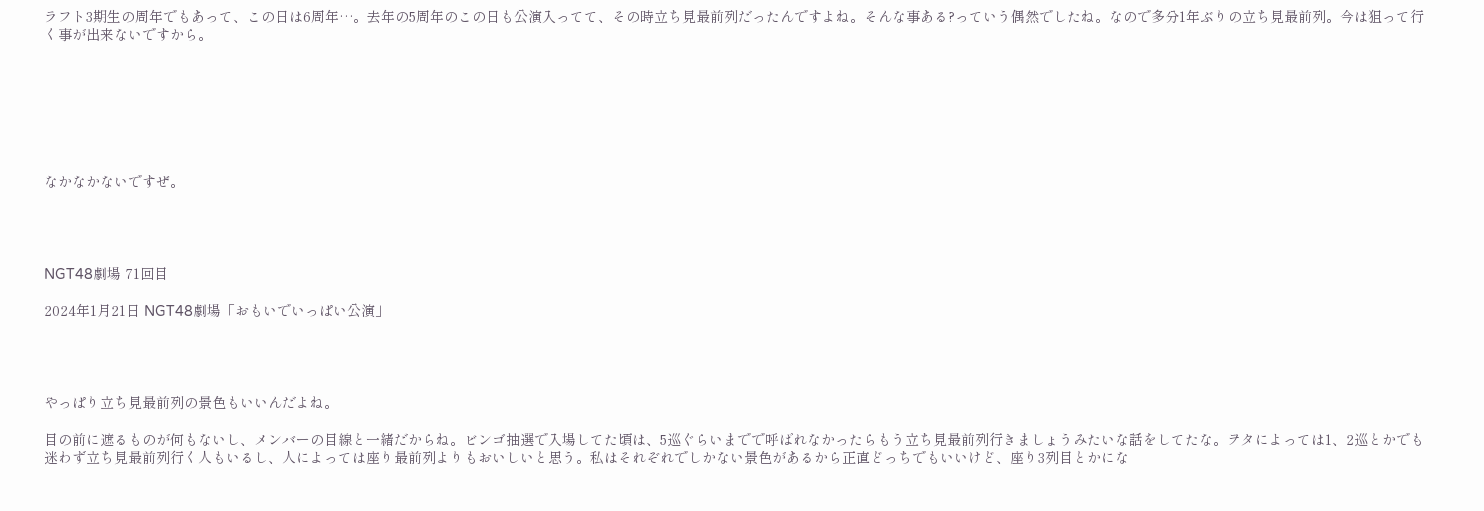ラフト3期生の周年でもあって、この日は6周年…。去年の5周年のこの日も公演入ってて、その時立ち見最前列だったんですよね。そんな事ある?っていう偶然でしたね。なので多分1年ぶりの立ち見最前列。今は狙って行く事が出来ないですから。







なかなかないですぜ。




NGT48劇場 71回目

2024年1月21日 NGT48劇場「おもいでいっぱい公演」




やっぱり立ち見最前列の景色もいいんだよね。

目の前に遮るものが何もないし、メンバーの目線と一緒だからね。ビンゴ抽選で入場してた頃は、5巡ぐらいまでで呼ばれなかったらもう立ち見最前列行きましょうみたいな話をしてたな。ヲタによっては1、2巡とかでも迷わず立ち見最前列行く人もいるし、人によっては座り最前列よりもおいしいと思う。私はそれぞれでしかない景色があるから正直どっちでもいいけど、座り3列目とかにな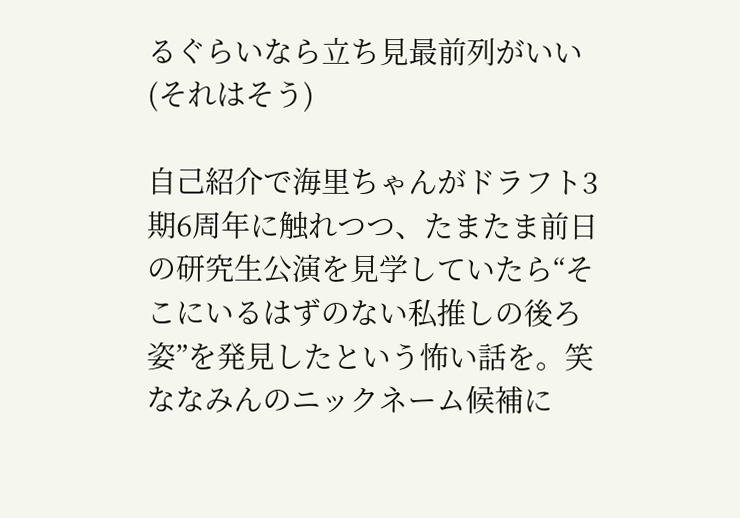るぐらいなら立ち見最前列がいい(それはそう)

自己紹介で海里ちゃんがドラフト3期6周年に触れつつ、たまたま前日の研究生公演を見学していたら“そこにいるはずのない私推しの後ろ姿”を発見したという怖い話を。笑
ななみんのニックネーム候補に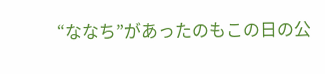“ななち”があったのもこの日の公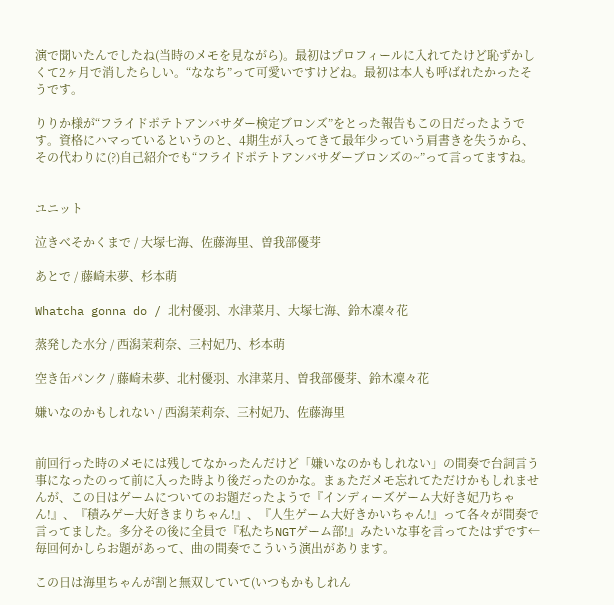演で聞いたんでしたね(当時のメモを見ながら)。最初はプロフィールに入れてたけど恥ずかしくて2ヶ月で消したらしい。“ななち”って可愛いですけどね。最初は本人も呼ばれたかったそうです。

りりか様が“フライドポテトアンバサダー検定ブロンズ”をとった報告もこの日だったようです。資格にハマっているというのと、4期生が入ってきて最年少っていう肩書きを失うから、その代わりに(?)自己紹介でも“フライドポテトアンバサダーブロンズの~”って言ってますね。


ユニット

泣きべそかくまで / 大塚七海、佐藤海里、曽我部優芽

あとで / 藤崎未夢、杉本萌

Whatcha gonna do / 北村優羽、水津菜月、大塚七海、鈴木凜々花

蒸発した水分 / 西潟茉莉奈、三村妃乃、杉本萌

空き缶パンク / 藤崎未夢、北村優羽、水津菜月、曽我部優芽、鈴木凜々花

嫌いなのかもしれない / 西潟茉莉奈、三村妃乃、佐藤海里


前回行った時のメモには残してなかったんだけど「嫌いなのかもしれない」の間奏で台詞言う事になったのって前に入った時より後だったのかな。まぁただメモ忘れてただけかもしれませんが、この日はゲームについてのお題だったようで『インディーズゲーム大好き妃乃ちゃん!』、『積みゲー大好きまりちゃん!』、『人生ゲーム大好きかいちゃん!』って各々が間奏で言ってました。多分その後に全員で『私たちNGTゲーム部!』みたいな事を言ってたはずです←
毎回何かしらお題があって、曲の間奏でこういう演出があります。

この日は海里ちゃんが割と無双していて(いつもかもしれん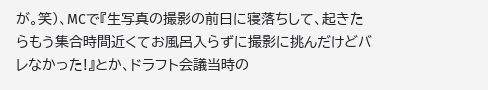が。笑)、MCで『生写真の撮影の前日に寝落ちして、起きたらもう集合時間近くてお風呂入らずに撮影に挑んだけどバレなかった!』とか、ドラフト会議当時の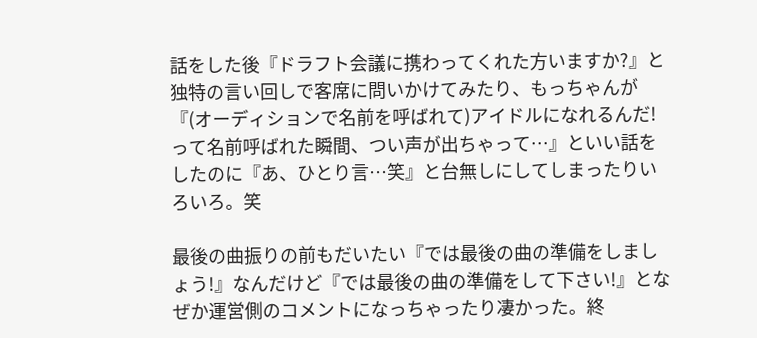話をした後『ドラフト会議に携わってくれた方いますか?』と独特の言い回しで客席に問いかけてみたり、もっちゃんが『(オーディションで名前を呼ばれて)アイドルになれるんだ!って名前呼ばれた瞬間、つい声が出ちゃって…』といい話をしたのに『あ、ひとり言…笑』と台無しにしてしまったりいろいろ。笑

最後の曲振りの前もだいたい『では最後の曲の準備をしましょう!』なんだけど『では最後の曲の準備をして下さい!』となぜか運営側のコメントになっちゃったり凄かった。終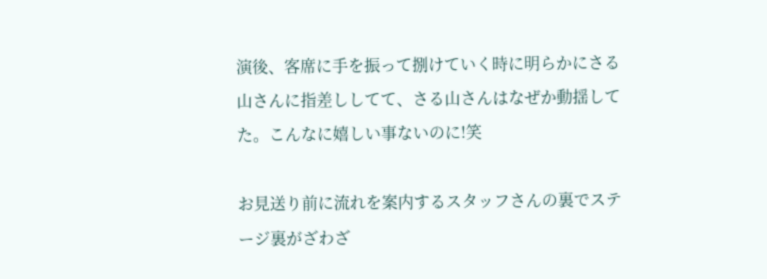演後、客席に手を振って捌けていく時に明らかにさる山さんに指差ししてて、さる山さんはなぜか動揺してた。こんなに嬉しい事ないのに!笑

お見送り前に流れを案内するスタッフさんの裏でステージ裏がざわざ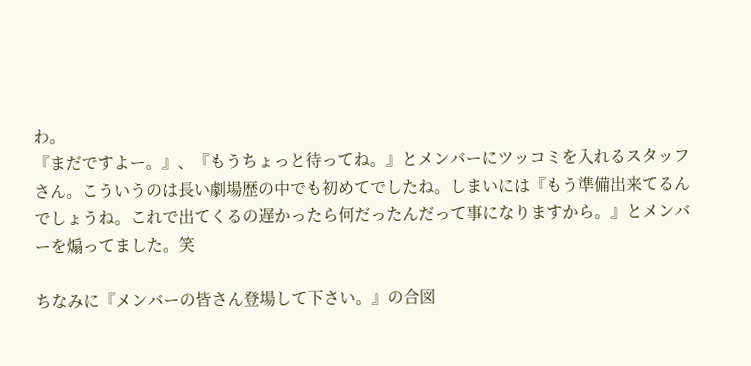わ。
『まだですよー。』、『もうちょっと待ってね。』とメンバーにツッコミを入れるスタッフさん。こういうのは長い劇場歴の中でも初めてでしたね。しまいには『もう準備出来てるんでしょうね。これで出てくるの遅かったら何だったんだって事になりますから。』とメンバーを煽ってました。笑

ちなみに『メンバーの皆さん登場して下さい。』の合図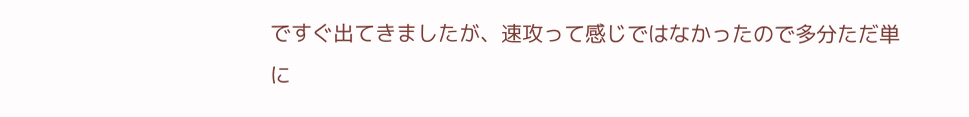ですぐ出てきましたが、速攻って感じではなかったので多分ただ単に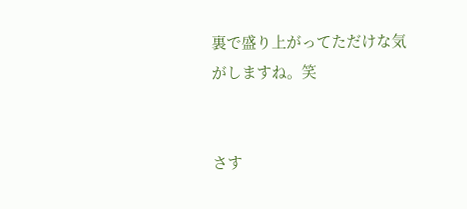裏で盛り上がってただけな気がしますね。笑


さす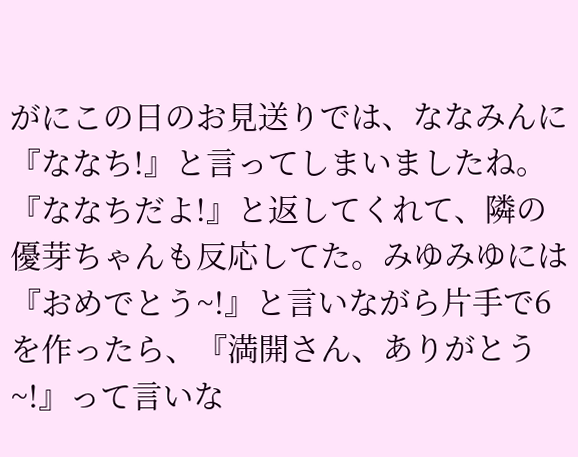がにこの日のお見送りでは、ななみんに『ななち!』と言ってしまいましたね。『ななちだよ!』と返してくれて、隣の優芽ちゃんも反応してた。みゆみゆには『おめでとう~!』と言いながら片手で6を作ったら、『満開さん、ありがとう~!』って言いな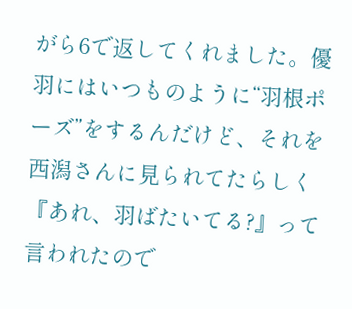がら6で返してくれました。優羽にはいつものように“羽根ポーズ”をするんだけど、それを西潟さんに見られてたらしく『あれ、羽ばたいてる?』って言われたので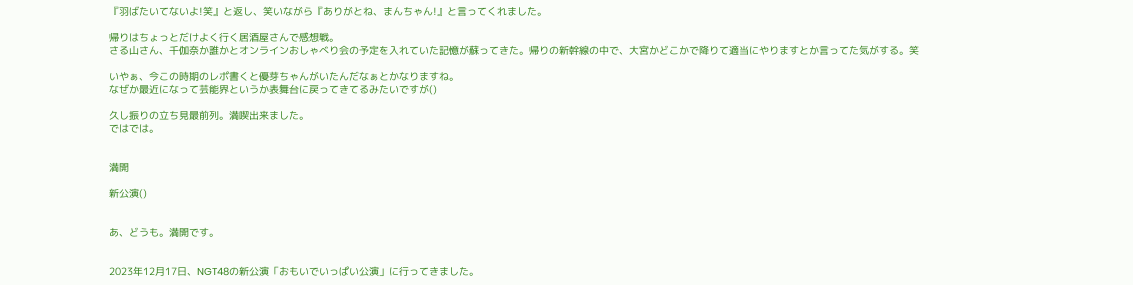『羽ばたいてないよ!笑』と返し、笑いながら『ありがとね、まんちゃん!』と言ってくれました。

帰りはちょっとだけよく行く居酒屋さんで感想戦。
さる山さん、千伽奈か誰かとオンラインおしゃべり会の予定を入れていた記憶が蘇ってきた。帰りの新幹線の中で、大宮かどこかで降りて適当にやりますとか言ってた気がする。笑

いやぁ、今この時期のレポ書くと優芽ちゃんがいたんだなぁとかなりますね。
なぜか最近になって芸能界というか表舞台に戻ってきてるみたいですが()

久し振りの立ち見最前列。満喫出来ました。
ではでは。


満開

新公演()


あ、どうも。満開です。


2023年12月17日、NGT48の新公演「おもいでいっぱい公演」に行ってきました。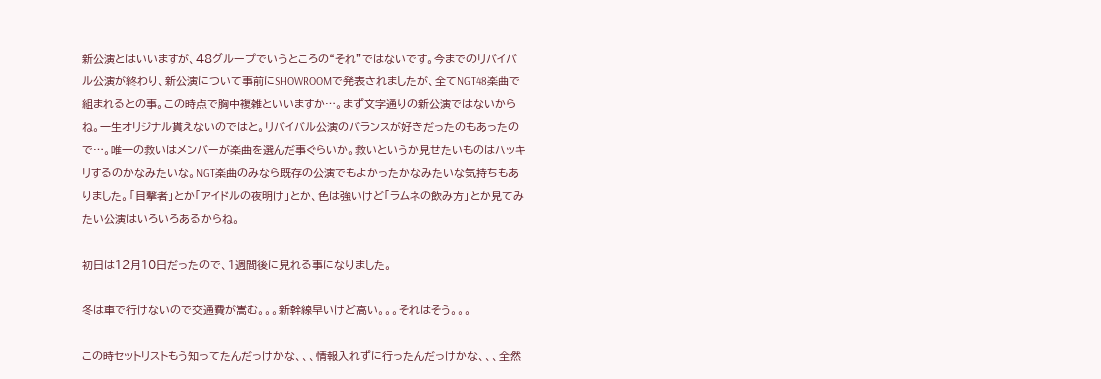新公演とはいいますが、48グループでいうところの“それ”ではないです。今までのリバイバル公演が終わり、新公演について事前にSHOWROOMで発表されましたが、全てNGT48楽曲で組まれるとの事。この時点で胸中複雑といいますか…。まず文字通りの新公演ではないからね。一生オリジナル貰えないのではと。リバイバル公演のバランスが好きだったのもあったので…。唯一の救いはメンバーが楽曲を選んだ事ぐらいか。救いというか見せたいものはハッキリするのかなみたいな。NGT楽曲のみなら既存の公演でもよかったかなみたいな気持ちもありました。「目撃者」とか「アイドルの夜明け」とか、色は強いけど「ラムネの飲み方」とか見てみたい公演はいろいろあるからね。

初日は12月10日だったので、1週間後に見れる事になりました。

冬は車で行けないので交通費が嵩む。。。新幹線早いけど高い。。。それはそう。。。

この時セットリストもう知ってたんだっけかな、、、情報入れずに行ったんだっけかな、、、全然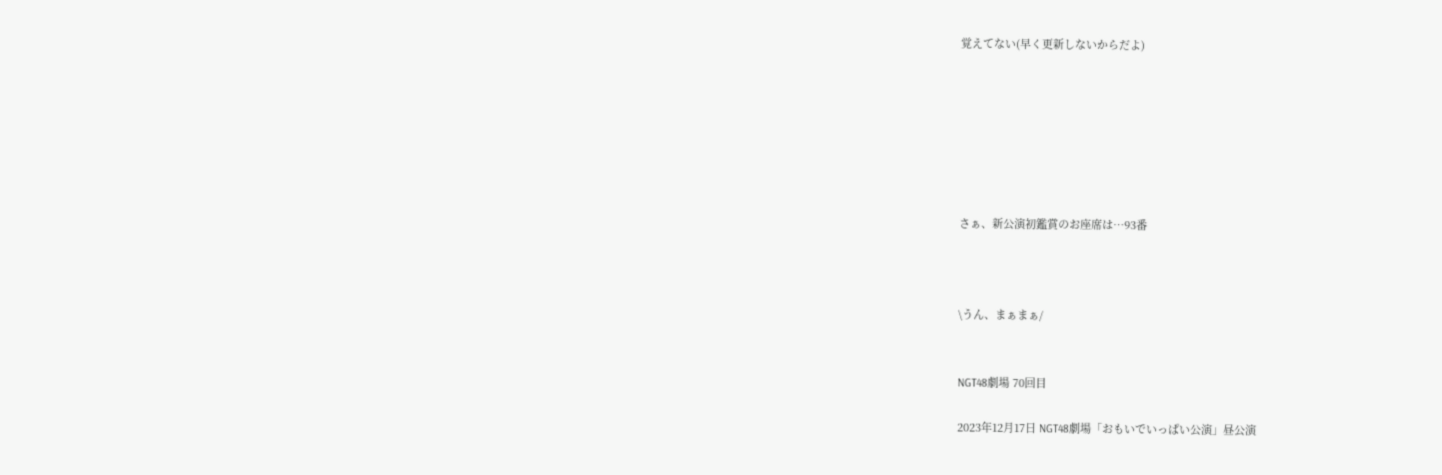覚えてない(早く更新しないからだよ)







さぁ、新公演初鑑賞のお座席は…93番



\うん、まぁまぁ/


NGT48劇場 70回目

2023年12月17日 NGT48劇場「おもいでいっぱい公演」昼公演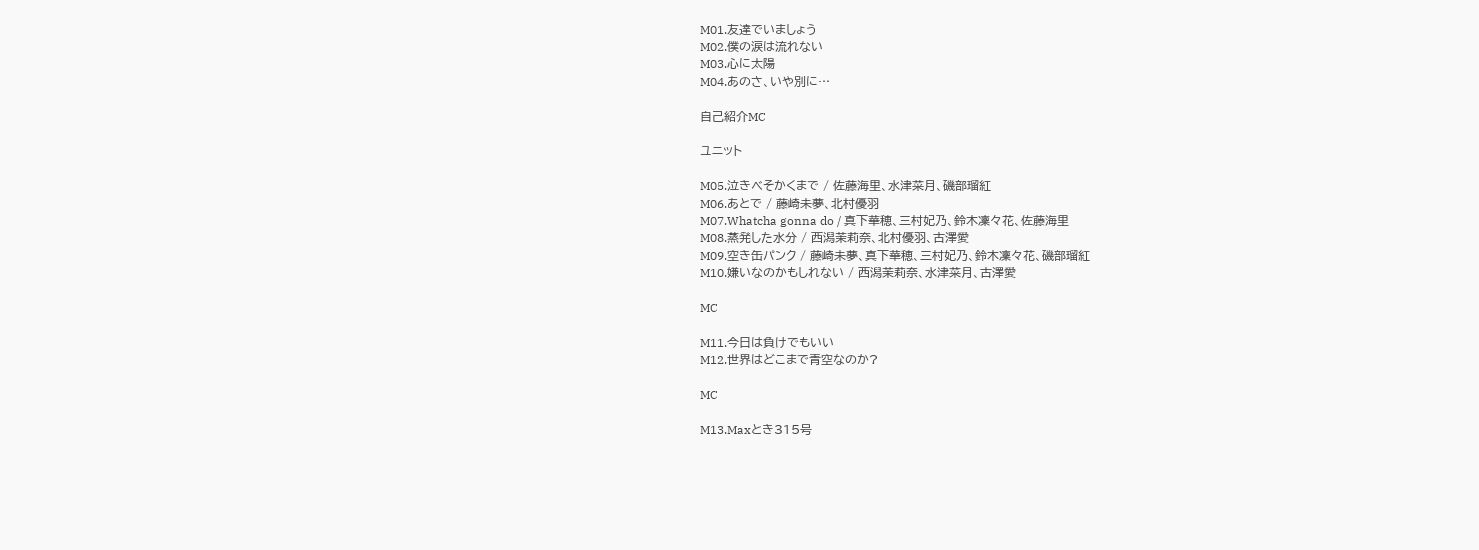M01.友達でいましょう
M02.僕の涙は流れない
M03.心に太陽
M04.あのさ、いや別に…

自己紹介MC

ユニット

M05.泣きべそかくまで / 佐藤海里、水津菜月、磯部瑠紅
M06.あとで / 藤崎未夢、北村優羽
M07.Whatcha gonna do / 真下華穂、三村妃乃、鈴木凜々花、佐藤海里
M08.蒸発した水分 / 西潟茉莉奈、北村優羽、古澤愛
M09.空き缶パンク / 藤崎未夢、真下華穂、三村妃乃、鈴木凜々花、磯部瑠紅
M10.嫌いなのかもしれない / 西潟茉莉奈、水津菜月、古澤愛

MC

M11.今日は負けでもいい
M12.世界はどこまで青空なのか?

MC

M13.Maxとき315号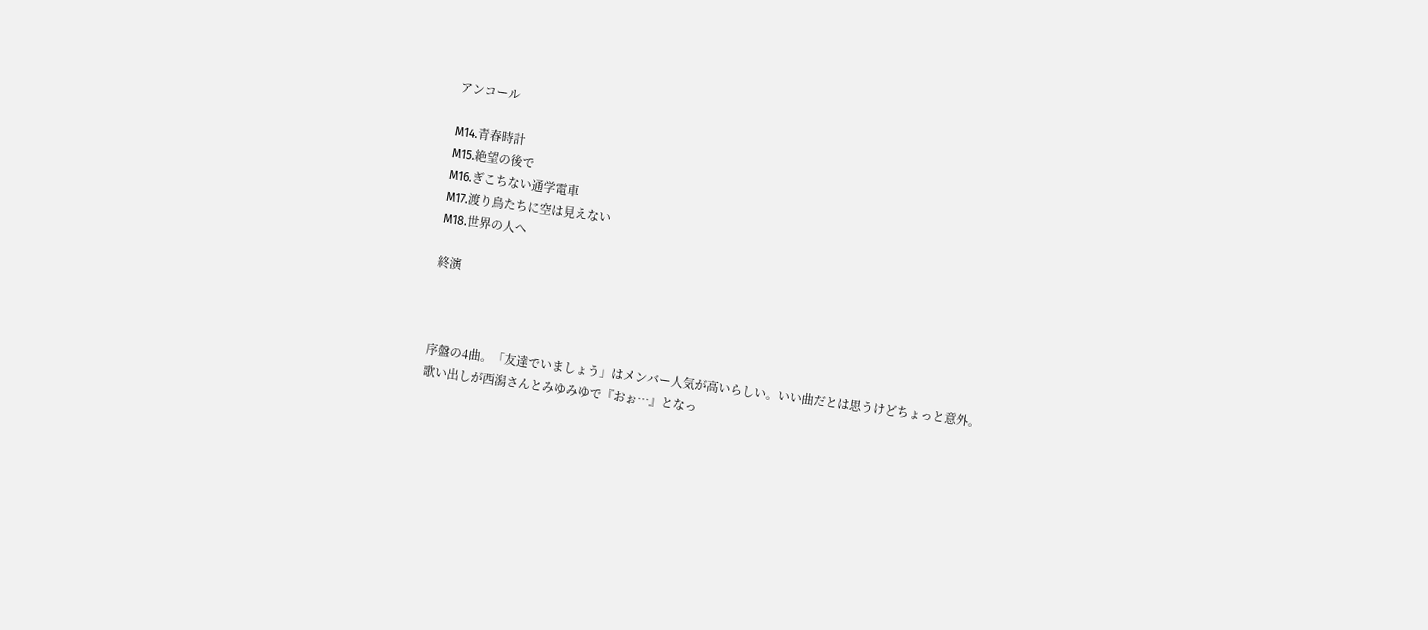アンコール

M14.青春時計
M15.絶望の後で
M16.ぎこちない通学電車
M17.渡り鳥たちに空は見えない
M18.世界の人へ

終演



序盤の4曲。「友達でいましょう」はメンバー人気が高いらしい。いい曲だとは思うけどちょっと意外。
歌い出しが西潟さんとみゆみゆで『おぉ…』となっ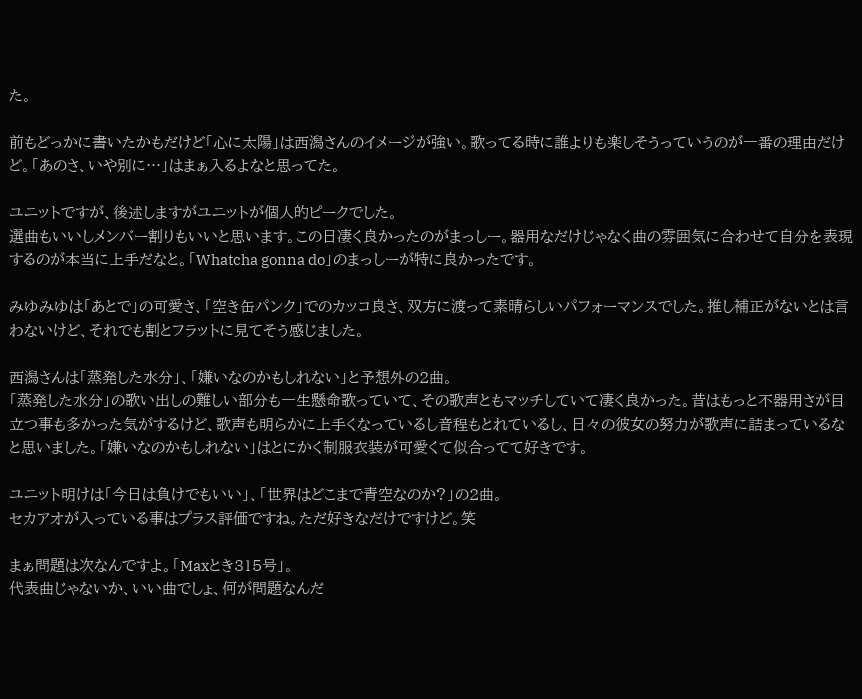た。

前もどっかに書いたかもだけど「心に太陽」は西潟さんのイメージが強い。歌ってる時に誰よりも楽しそうっていうのが一番の理由だけど。「あのさ、いや別に…」はまぁ入るよなと思ってた。

ユニットですが、後述しますがユニットが個人的ピークでした。
選曲もいいしメンバー割りもいいと思います。この日凄く良かったのがまっしー。器用なだけじゃなく曲の雰囲気に合わせて自分を表現するのが本当に上手だなと。「Whatcha gonna do」のまっしーが特に良かったです。

みゆみゆは「あとで」の可愛さ、「空き缶パンク」でのカッコ良さ、双方に渡って素晴らしいパフォーマンスでした。推し補正がないとは言わないけど、それでも割とフラットに見てそう感じました。

西潟さんは「蒸発した水分」、「嫌いなのかもしれない」と予想外の2曲。
「蒸発した水分」の歌い出しの難しい部分も一生懸命歌っていて、その歌声ともマッチしていて凄く良かった。昔はもっと不器用さが目立つ事も多かった気がするけど、歌声も明らかに上手くなっているし音程もとれているし、日々の彼女の努力が歌声に詰まっているなと思いました。「嫌いなのかもしれない」はとにかく制服衣装が可愛くて似合ってて好きです。

ユニット明けは「今日は負けでもいい」、「世界はどこまで青空なのか?」の2曲。
セカアオが入っている事はプラス評価ですね。ただ好きなだけですけど。笑

まぁ問題は次なんですよ。「Maxとき315号」。
代表曲じゃないか、いい曲でしょ、何が問題なんだ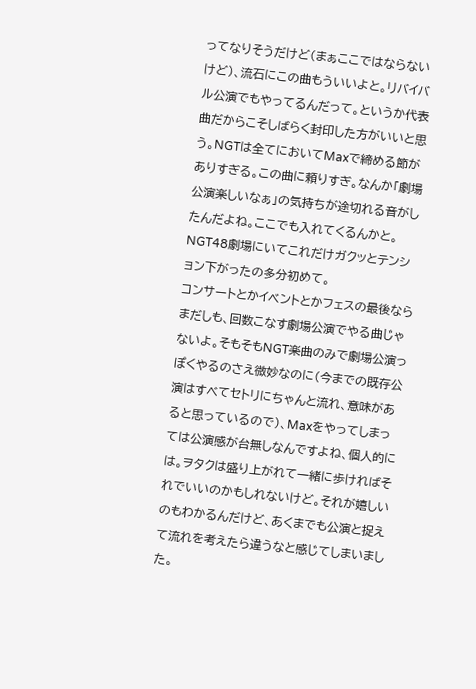ってなりそうだけど(まぁここではならないけど)、流石にこの曲もういいよと。リバイバル公演でもやってるんだって。というか代表曲だからこそしばらく封印した方がいいと思う。NGTは全てにおいてMaxで締める節がありすぎる。この曲に頼りすぎ。なんか「劇場公演楽しいなぁ」の気持ちが途切れる音がしたんだよね。ここでも入れてくるんかと。NGT48劇場にいてこれだけガクッとテンション下がったの多分初めて。
コンサートとかイベントとかフェスの最後ならまだしも、回数こなす劇場公演でやる曲じゃないよ。そもそもNGT楽曲のみで劇場公演っぽくやるのさえ微妙なのに(今までの既存公演はすべてセトリにちゃんと流れ、意味があると思っているので)、Maxをやってしまっては公演感が台無しなんですよね、個人的には。ヲタクは盛り上がれて一緒に歩ければそれでいいのかもしれないけど。それが嬉しいのもわかるんだけど、あくまでも公演と捉えて流れを考えたら違うなと感じてしまいました。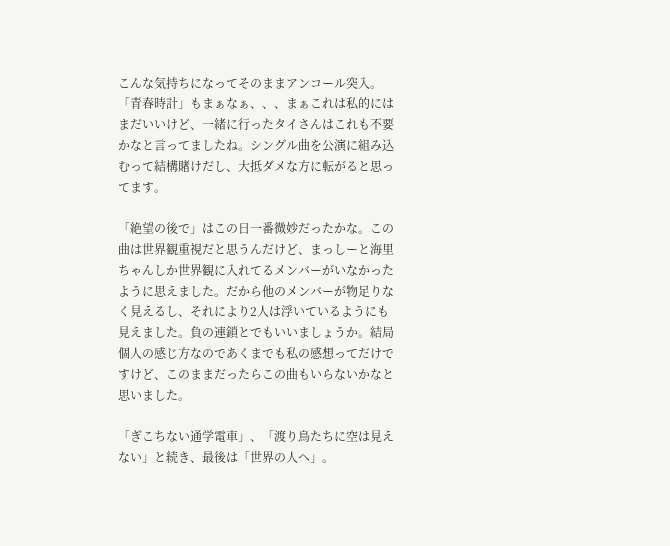こんな気持ちになってそのままアンコール突入。「青春時計」もまぁなぁ、、、まぁこれは私的にはまだいいけど、一緒に行ったタイさんはこれも不要かなと言ってましたね。シングル曲を公演に組み込むって結構賭けだし、大抵ダメな方に転がると思ってます。

「絶望の後で」はこの日一番微妙だったかな。この曲は世界観重視だと思うんだけど、まっしーと海里ちゃんしか世界観に入れてるメンバーがいなかったように思えました。だから他のメンバーが物足りなく見えるし、それにより2人は浮いているようにも見えました。負の連鎖とでもいいましょうか。結局個人の感じ方なのであくまでも私の感想ってだけですけど、このままだったらこの曲もいらないかなと思いました。

「ぎこちない通学電車」、「渡り鳥たちに空は見えない」と続き、最後は「世界の人へ」。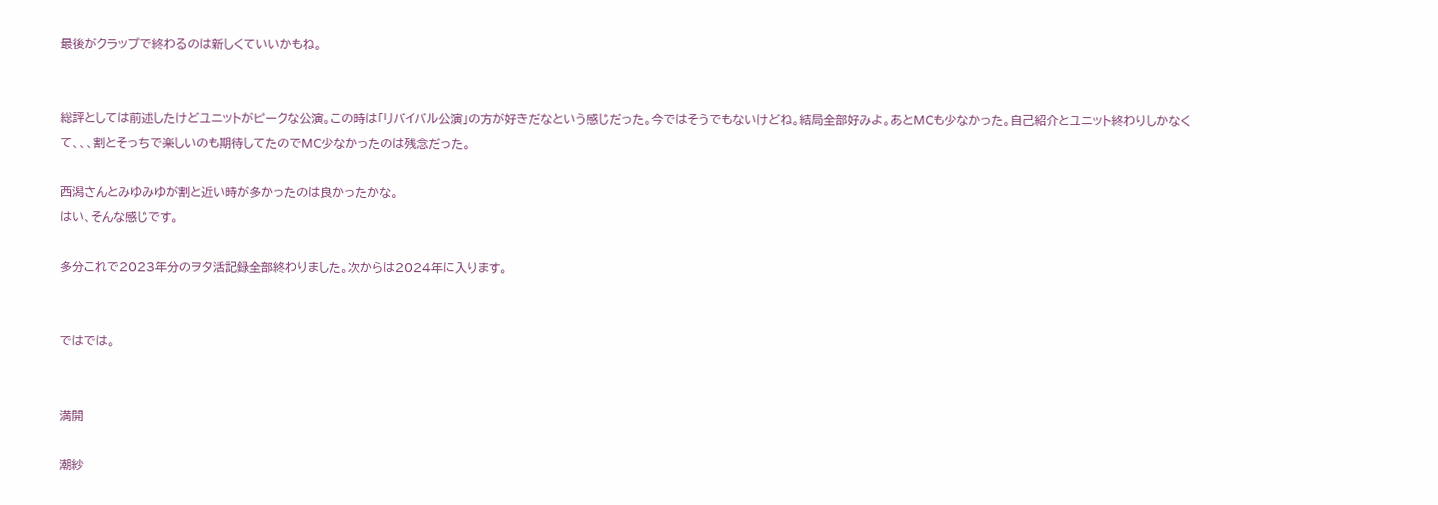最後がクラップで終わるのは新しくていいかもね。


総評としては前述したけどユニットがピークな公演。この時は「リバイバル公演」の方が好きだなという感じだった。今ではそうでもないけどね。結局全部好みよ。あとMCも少なかった。自己紹介とユニット終わりしかなくて、、、割とそっちで楽しいのも期待してたのでMC少なかったのは残念だった。

西潟さんとみゆみゆが割と近い時が多かったのは良かったかな。
はい、そんな感じです。

多分これで2023年分のヲタ活記録全部終わりました。次からは2024年に入ります。


ではでは。


満開

潮紗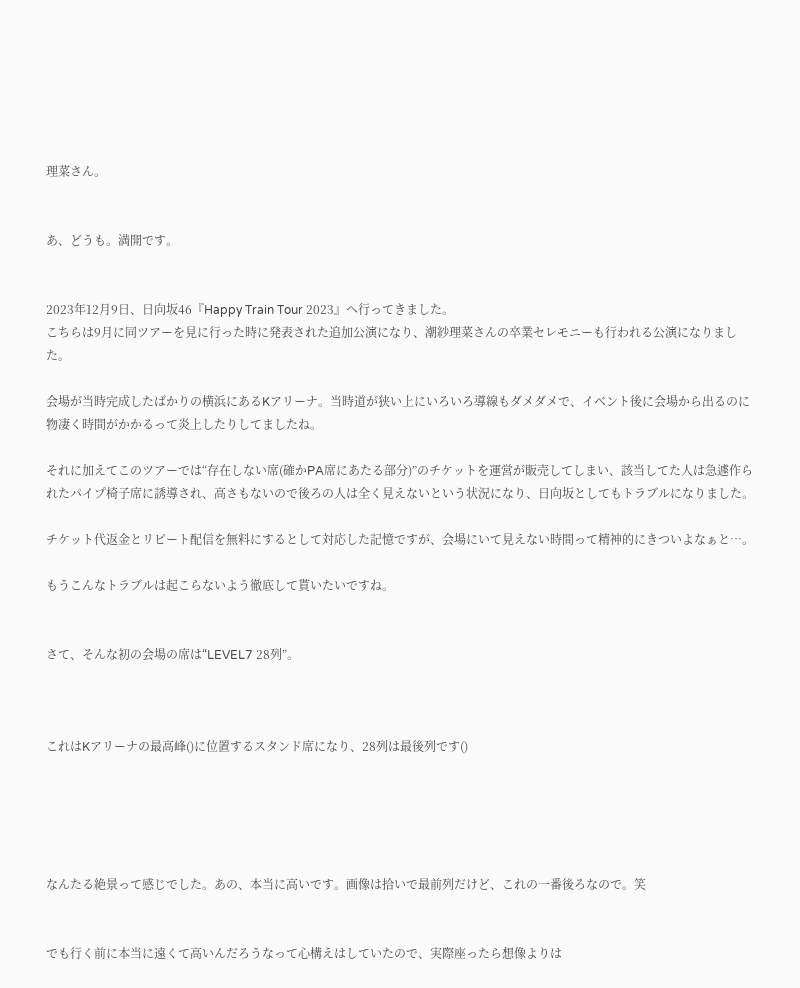理菜さん。


あ、どうも。満開です。


2023年12月9日、日向坂46『Happy Train Tour 2023』へ行ってきました。
こちらは9月に同ツアーを見に行った時に発表された追加公演になり、潮紗理菜さんの卒業セレモニーも行われる公演になりました。

会場が当時完成したばかりの横浜にあるKアリーナ。当時道が狭い上にいろいろ導線もダメダメで、イベント後に会場から出るのに物凄く時間がかかるって炎上したりしてましたね。

それに加えてこのツアーでは“存在しない席(確かPA席にあたる部分)”のチケットを運営が販売してしまい、該当してた人は急遽作られたパイプ椅子席に誘導され、高さもないので後ろの人は全く見えないという状況になり、日向坂としてもトラブルになりました。

チケット代返金とリピート配信を無料にするとして対応した記憶ですが、会場にいて見えない時間って精神的にきついよなぁと…。

もうこんなトラブルは起こらないよう徹底して貰いたいですね。


さて、そんな初の会場の席は“LEVEL7 28列”。



これはKアリーナの最高峰()に位置するスタンド席になり、28列は最後列です()





なんたる絶景って感じでした。あの、本当に高いです。画像は拾いで最前列だけど、これの一番後ろなので。笑


でも行く前に本当に遠くて高いんだろうなって心構えはしていたので、実際座ったら想像よりは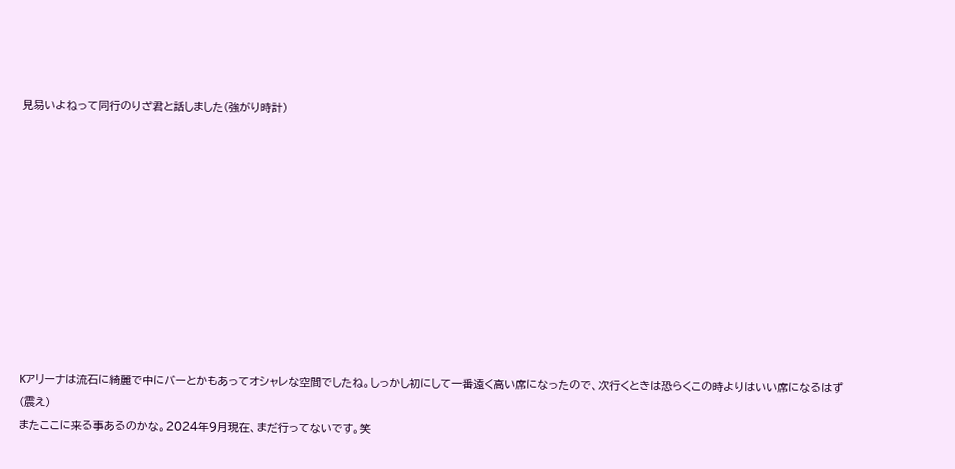見易いよねって同行のりざ君と話しました(強がり時計)











Kアリーナは流石に綺麗で中にバーとかもあってオシャレな空間でしたね。しっかし初にして一番遠く高い席になったので、次行くときは恐らくこの時よりはいい席になるはず(震え)
またここに来る事あるのかな。2024年9月現在、まだ行ってないです。笑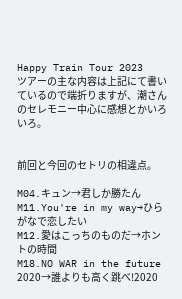Happy Train Tour 2023
ツアーの主な内容は上記にて書いているので端折りますが、潮さんのセレモニー中心に感想とかいろいろ。


前回と今回のセトリの相違点。

M04.キュン→君しか勝たん
M11.You're in my way→ひらがなで恋したい
M12.愛はこっちのものだ→ホントの時間
M18.NO WAR in the future 2020→誰よりも高く跳べ!2020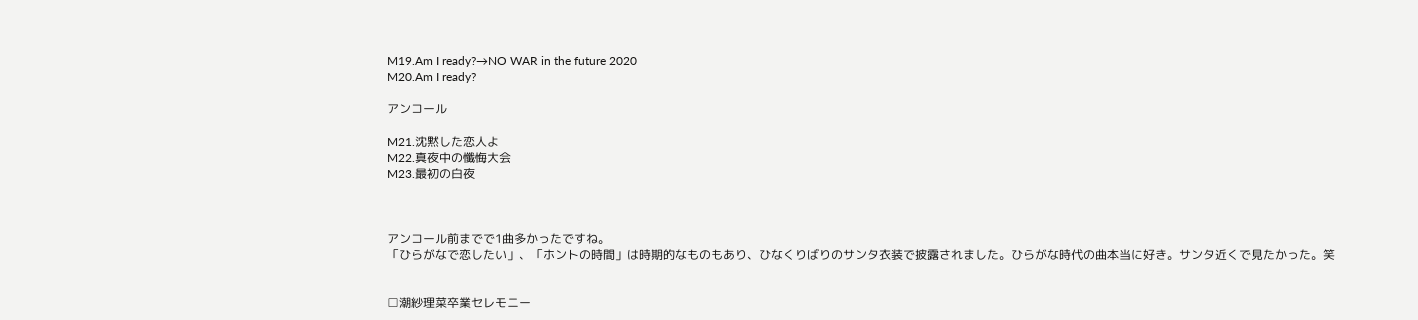M19.Am I ready?→NO WAR in the future 2020
M20.Am I ready?

アンコール

M21.沈黙した恋人よ
M22.真夜中の懺悔大会
M23.最初の白夜



アンコール前までで1曲多かったですね。
「ひらがなで恋したい」、「ホントの時間」は時期的なものもあり、ひなくりばりのサンタ衣装で披露されました。ひらがな時代の曲本当に好き。サンタ近くで見たかった。笑


□潮紗理菜卒業セレモニー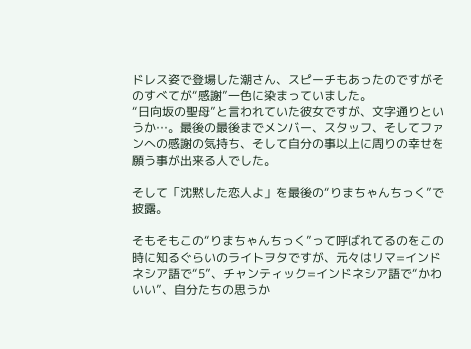ドレス姿で登場した潮さん、スピーチもあったのですがそのすべてが“感謝”一色に染まっていました。
“日向坂の聖母”と言われていた彼女ですが、文字通りというか…。最後の最後までメンバー、スタッフ、そしてファンへの感謝の気持ち、そして自分の事以上に周りの幸せを願う事が出来る人でした。

そして「沈黙した恋人よ」を最後の“りまちゃんちっく”で披露。

そもそもこの“りまちゃんちっく”って呼ばれてるのをこの時に知るぐらいのライトヲタですが、元々はリマ=インドネシア語で“5”、チャンティック=インドネシア語で“かわいい”、自分たちの思うか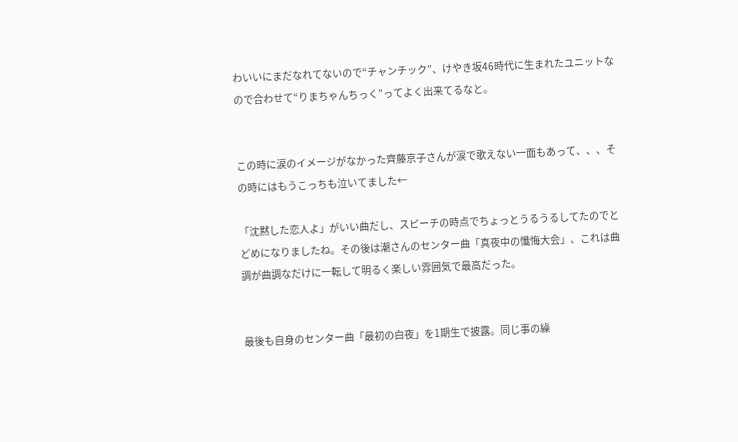わいいにまだなれてないので“チャンチック”、けやき坂46時代に生まれたユニットなので合わせて“りまちゃんちっく”ってよく出来てるなと。


この時に涙のイメージがなかった齊藤京子さんが涙で歌えない一面もあって、、、その時にはもうこっちも泣いてました←

「沈黙した恋人よ」がいい曲だし、スピーチの時点でちょっとうるうるしてたのでとどめになりましたね。その後は潮さんのセンター曲「真夜中の懺悔大会」、これは曲調が曲調なだけに一転して明るく楽しい雰囲気で最高だった。


最後も自身のセンター曲「最初の白夜」を1期生で披露。同じ事の繰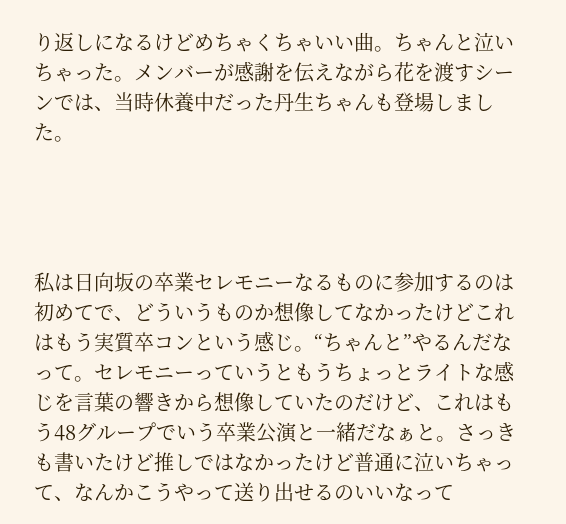り返しになるけどめちゃくちゃいい曲。ちゃんと泣いちゃった。メンバーが感謝を伝えながら花を渡すシーンでは、当時休養中だった丹生ちゃんも登場しました。




私は日向坂の卒業セレモニーなるものに参加するのは初めてで、どういうものか想像してなかったけどこれはもう実質卒コンという感じ。“ちゃんと”やるんだなって。セレモニーっていうともうちょっとライトな感じを言葉の響きから想像していたのだけど、これはもう48グループでいう卒業公演と一緒だなぁと。さっきも書いたけど推しではなかったけど普通に泣いちゃって、なんかこうやって送り出せるのいいなって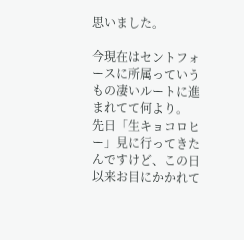思いました。

今現在はセントフォースに所属っていうもの凄いルートに進まれてて何より。
先日「生キョコロヒー」見に行ってきたんですけど、この日以来お目にかかれて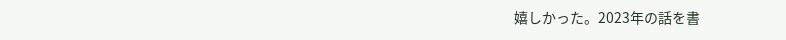嬉しかった。2023年の話を書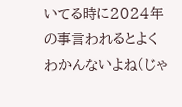いてる時に2024年の事言われるとよくわかんないよね(じゃ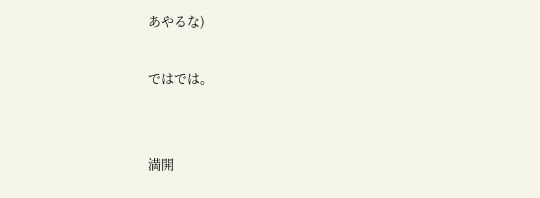あやるな)

ではでは。


満開